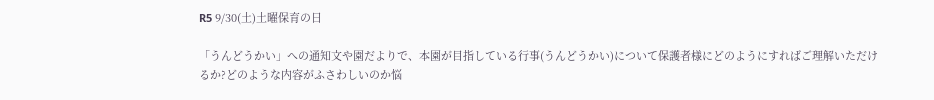R5 9/30(土)土曜保育の日

「うんどうかい」への通知文や園だよりで、本園が目指している行事(うんどうかい)について保護者様にどのようにすればご理解いただけるか?どのような内容がふさわしいのか悩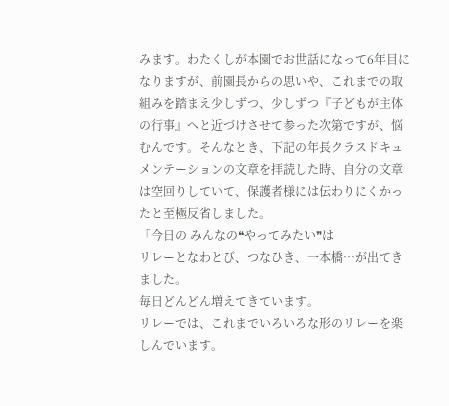みます。わたくしが本園でお世話になって6年目になりますが、前園長からの思いや、これまでの取組みを踏まえ少しずつ、少しずつ『子どもが主体の行事』へと近づけさせて参った次第ですが、悩むんです。そんなとき、下記の年長クラスドキュメンテーションの文章を拝読した時、自分の文章は空回りしていて、保護者様には伝わりにくかったと至極反省しました。
「今日の みんなの❝やってみたい❞は
リレーとなわとび、つなひき、一本橋…が出てきました。
毎日どんどん増えてきています。
リレーでは、これまでいろいろな形のリレーを楽しんでいます。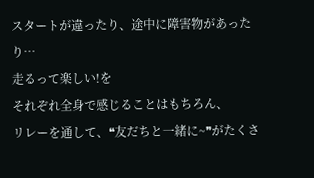スタートが違ったり、途中に障害物があったり…
走るって楽しい!を
それぞれ全身で感じることはもちろん、
リレーを通して、❝友だちと一緒に~❞がたくさ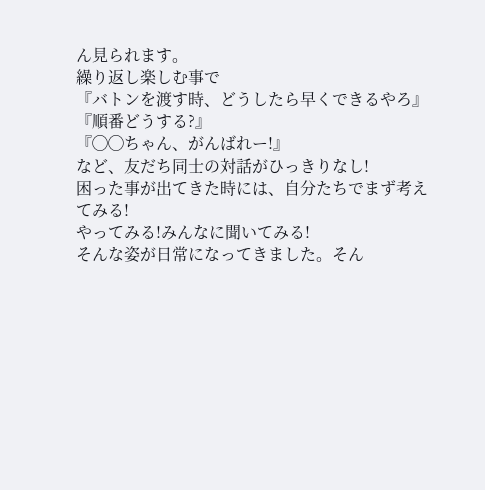ん見られます。
繰り返し楽しむ事で
『バトンを渡す時、どうしたら早くできるやろ』
『順番どうする?』
『◯◯ちゃん、がんばれー!』
など、友だち同士の対話がひっきりなし!
困った事が出てきた時には、自分たちでまず考えてみる!
やってみる!みんなに聞いてみる!
そんな姿が日常になってきました。そん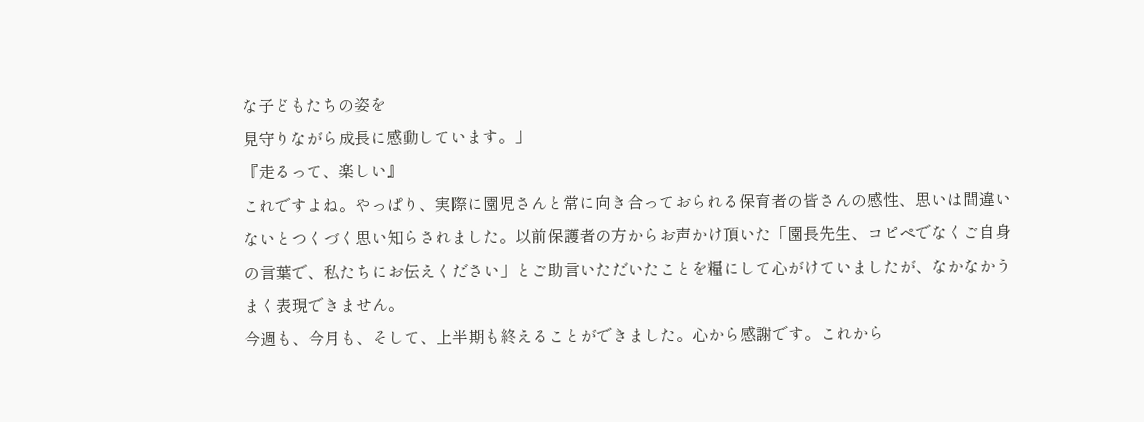な子どもたちの姿を
見守りながら成長に感動しています。」
『走るって、楽しい』
これですよね。やっぱり、実際に園児さんと常に向き合っておられる保育者の皆さんの感性、思いは間違いないとつくづく思い知らされました。以前保護者の方からお声かけ頂いた「園長先生、コピペでなくご自身の言葉で、私たちにお伝えください」とご助言いただいたことを糧にして心がけていましたが、なかなかうまく表現できません。
今週も、今月も、そして、上半期も終えることができました。心から感謝です。これから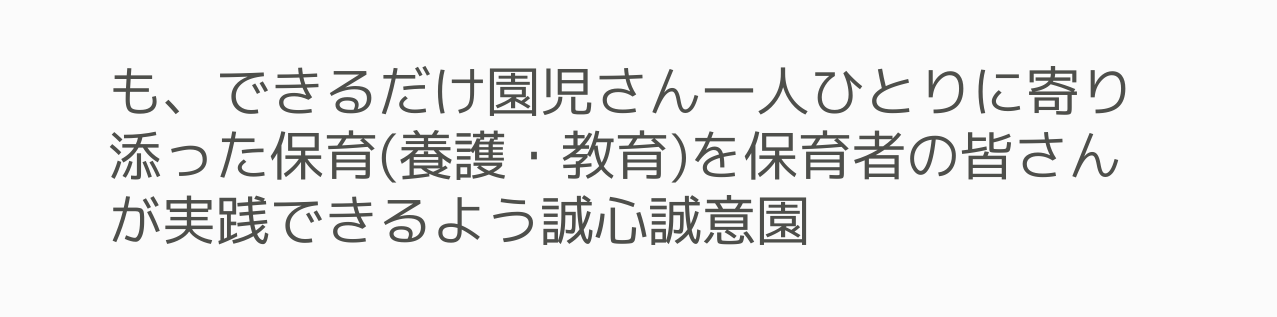も、できるだけ園児さん一人ひとりに寄り添った保育(養護・教育)を保育者の皆さんが実践できるよう誠心誠意園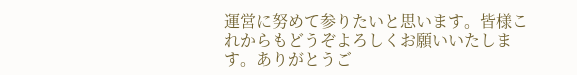運営に努めて参りたいと思います。皆様これからもどうぞよろしくお願いいたします。ありがとうご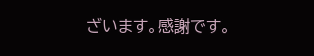ざいます。感謝です。